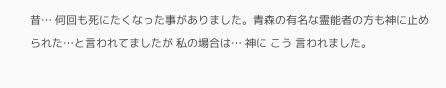昔… 何回も死にたくなった事がありました。青森の有名な霊能者の方も神に止められた…と言われてましたが 私の場合は… 神に こう 言われました。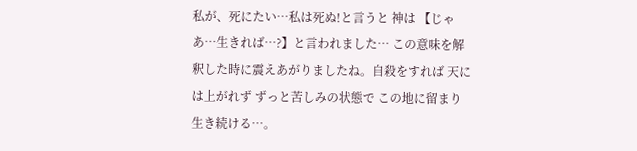私が、死にたい…私は死ぬ!と言うと 神は 【じゃあ…生きれば…?】と言われました… この意味を解釈した時に震えあがりましたね。自殺をすれば 天には上がれず ずっと苦しみの状態で この地に留まり生き続ける…。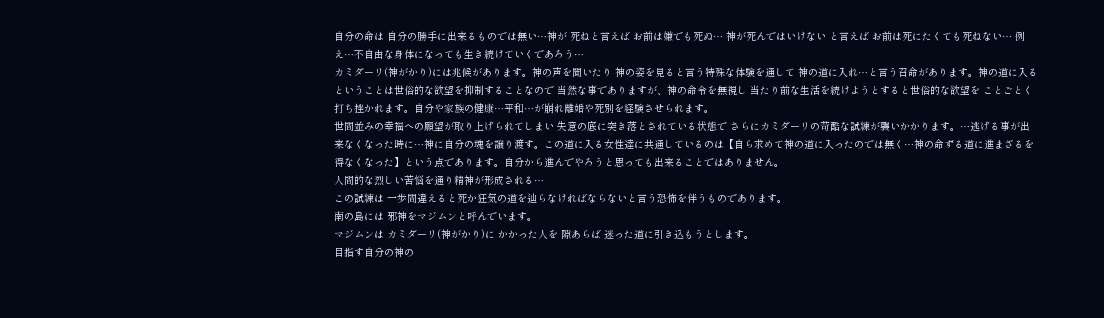自分の命は 自分の勝手に出来るものでは無い…神が 死ねと言えば お前は嫌でも死ぬ… 神が死んではいけない と言えば お前は死にたくても死ねない… 例え…不自由な身体になっても生き続けていくであろう…
カミダーリ(神がかり)には兆候があります。神の声を聞いたり 神の姿を見ると言う特殊な体験を通して 神の道に入れ…と言う召命があります。神の道に入るということは世俗的な欲望を抑制することなので 当然な事でありますが、神の命令を無視し 当たり前な生活を続けようとすると世俗的な欲望を ことごとく打ち挫かれます。自分や家族の健康…平和…が崩れ離婚や死別を経験させられます。
世間並みの幸福への願望が取り上げられてしまい 失意の底に突き落とされている状態で さらにカミダーリの苛酷な試練が襲いかかります。…逃げる事が出来なくなった時に…神に自分の魂を譲り渡す。この道に入る女性達に共通しているのは【自ら求めて神の道に入ったのでは無く…神の命ずる道に進まざるを得なくなった】という点であります。自分から進んでやろうと思っても出来ることではありません。
人間的な烈しい苦悩を通り精神が形成される…
この試練は 一歩間違えると死か狂気の道を辿らなければならないと言う恐怖を伴うものであります。
南の島には 邪神をマジムンと呼んでいます。
マジムンは カミダーリ(神がかり)に かかった人を 隙あらば 迷った道に引き込もうとします。
目指す自分の神の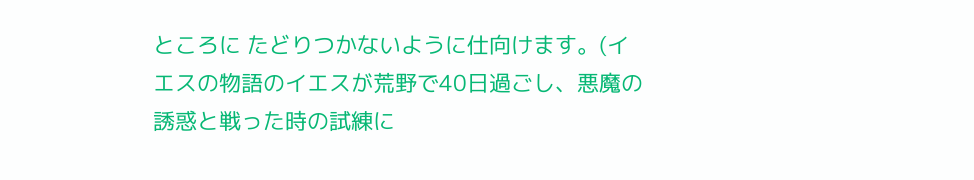ところに たどりつかないように仕向けます。(イエスの物語のイエスが荒野で40日過ごし、悪魔の誘惑と戦った時の試練に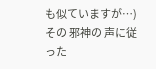も似ていますが…)
その 邪神の 声に従った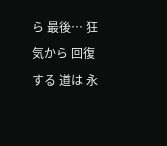ら 最後… 狂気から 回復する 道は 永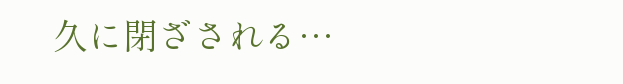久に閉ざされる…